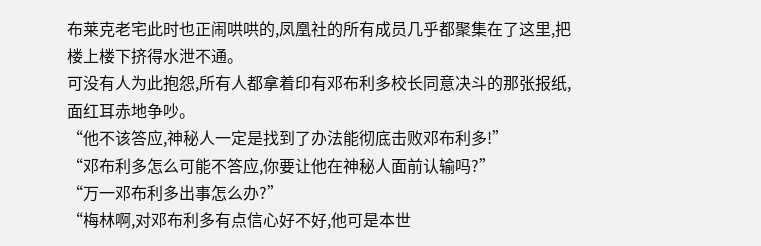布莱克老宅此时也正闹哄哄的,凤凰社的所有成员几乎都聚集在了这里,把楼上楼下挤得水泄不通。
可没有人为此抱怨,所有人都拿着印有邓布利多校长同意决斗的那张报纸,面红耳赤地争吵。
“他不该答应,神秘人一定是找到了办法能彻底击败邓布利多!”
“邓布利多怎么可能不答应,你要让他在神秘人面前认输吗?”
“万一邓布利多出事怎么办?”
“梅林啊,对邓布利多有点信心好不好,他可是本世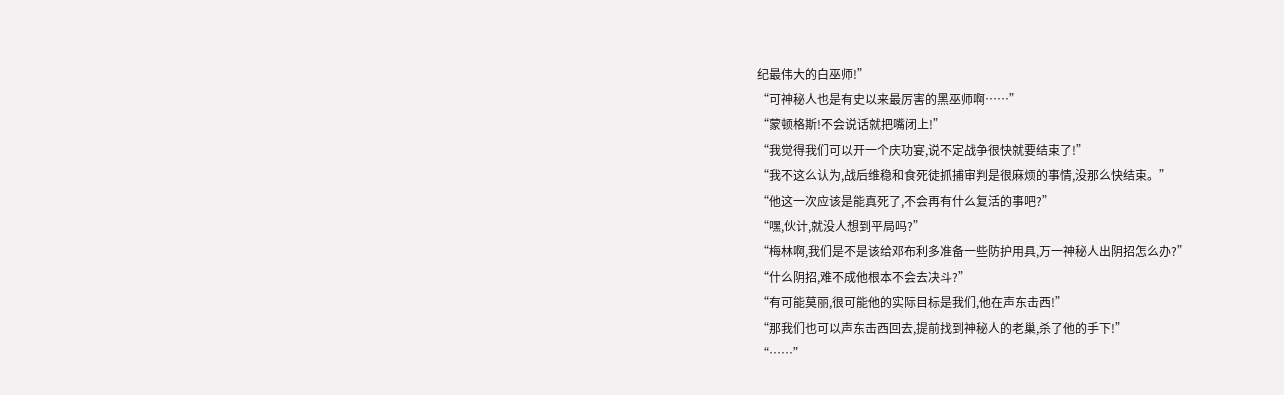纪最伟大的白巫师!”
“可神秘人也是有史以来最厉害的黑巫师啊……”
“蒙顿格斯!不会说话就把嘴闭上!”
“我觉得我们可以开一个庆功宴,说不定战争很快就要结束了!”
“我不这么认为,战后维稳和食死徒抓捕审判是很麻烦的事情,没那么快结束。”
“他这一次应该是能真死了,不会再有什么复活的事吧?”
“嘿,伙计,就没人想到平局吗?”
“梅林啊,我们是不是该给邓布利多准备一些防护用具,万一神秘人出阴招怎么办?”
“什么阴招,难不成他根本不会去决斗?”
“有可能莫丽,很可能他的实际目标是我们,他在声东击西!”
“那我们也可以声东击西回去,提前找到神秘人的老巢,杀了他的手下!”
“……”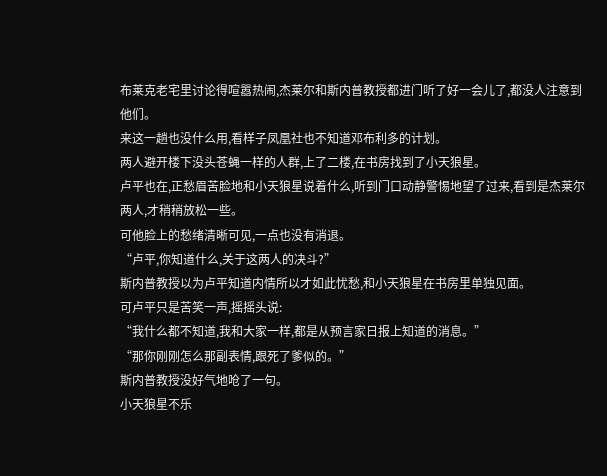布莱克老宅里讨论得喧嚣热闹,杰莱尔和斯内普教授都进门听了好一会儿了,都没人注意到他们。
来这一趟也没什么用,看样子凤凰社也不知道邓布利多的计划。
两人避开楼下没头苍蝇一样的人群,上了二楼,在书房找到了小天狼星。
卢平也在,正愁眉苦脸地和小天狼星说着什么,听到门口动静警惕地望了过来,看到是杰莱尔两人,才稍稍放松一些。
可他脸上的愁绪清晰可见,一点也没有消退。
“卢平,你知道什么,关于这两人的决斗?”
斯内普教授以为卢平知道内情所以才如此忧愁,和小天狼星在书房里单独见面。
可卢平只是苦笑一声,摇摇头说:
“我什么都不知道,我和大家一样,都是从预言家日报上知道的消息。”
“那你刚刚怎么那副表情,跟死了爹似的。”
斯内普教授没好气地呛了一句。
小天狼星不乐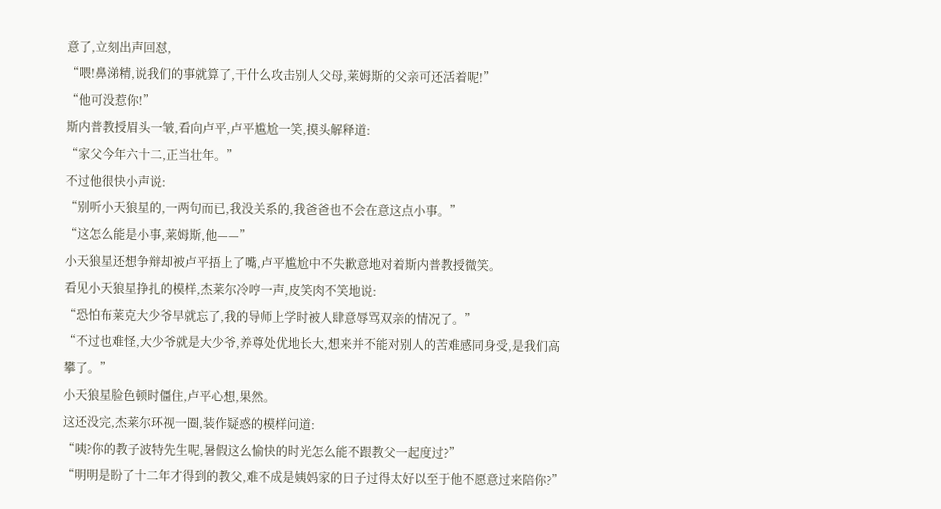意了,立刻出声回怼,
“喂!鼻涕精,说我们的事就算了,干什么攻击别人父母,莱姆斯的父亲可还活着呢!”
“他可没惹你!”
斯内普教授眉头一皱,看向卢平,卢平尴尬一笑,摸头解释道:
“家父今年六十二,正当壮年。”
不过他很快小声说:
“别听小天狼星的,一两句而已,我没关系的,我爸爸也不会在意这点小事。”
“这怎么能是小事,莱姆斯,他——”
小天狼星还想争辩却被卢平捂上了嘴,卢平尴尬中不失歉意地对着斯内普教授微笑。
看见小天狼星挣扎的模样,杰莱尔冷哼一声,皮笑肉不笑地说:
“恐怕布莱克大少爷早就忘了,我的导师上学时被人肆意辱骂双亲的情况了。”
“不过也难怪,大少爷就是大少爷,养尊处优地长大,想来并不能对别人的苦难感同身受,是我们高攀了。”
小天狼星脸色顿时僵住,卢平心想,果然。
这还没完,杰莱尔环视一圈,装作疑惑的模样问道:
“咦?你的教子波特先生呢,暑假这么愉快的时光怎么能不跟教父一起度过?”
“明明是盼了十二年才得到的教父,难不成是姨妈家的日子过得太好以至于他不愿意过来陪你?”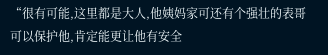“很有可能,这里都是大人,他姨妈家可还有个强壮的表哥可以保护他,肯定能更让他有安全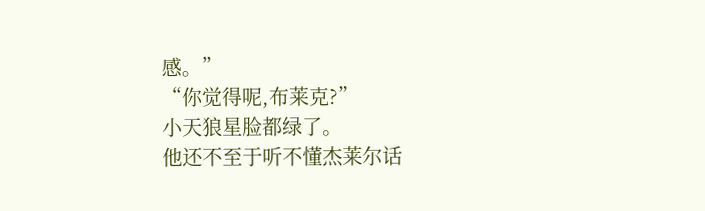感。”
“你觉得呢,布莱克?”
小天狼星脸都绿了。
他还不至于听不懂杰莱尔话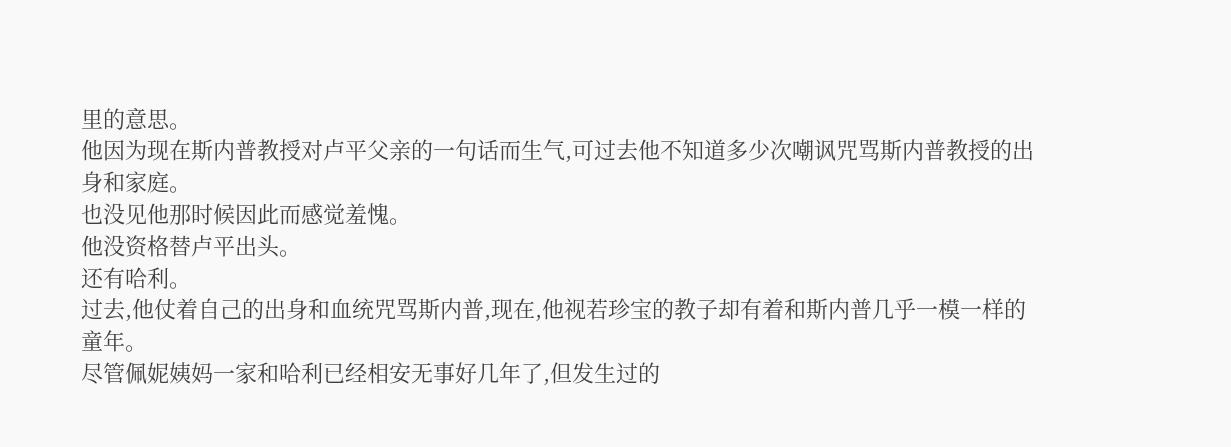里的意思。
他因为现在斯内普教授对卢平父亲的一句话而生气,可过去他不知道多少次嘲讽咒骂斯内普教授的出身和家庭。
也没见他那时候因此而感觉羞愧。
他没资格替卢平出头。
还有哈利。
过去,他仗着自己的出身和血统咒骂斯内普,现在,他视若珍宝的教子却有着和斯内普几乎一模一样的童年。
尽管佩妮姨妈一家和哈利已经相安无事好几年了,但发生过的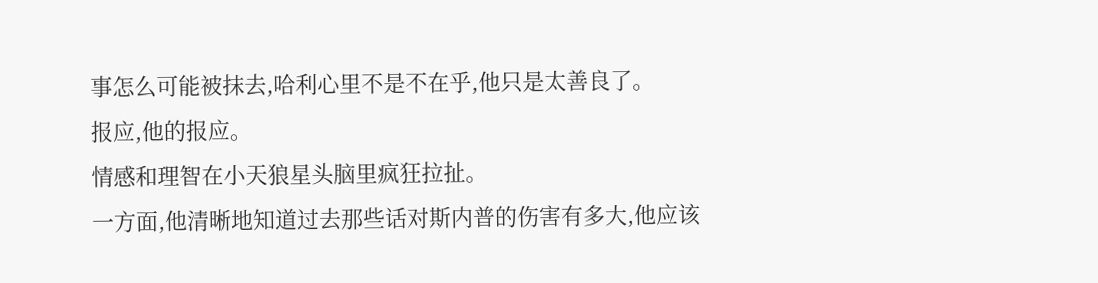事怎么可能被抹去,哈利心里不是不在乎,他只是太善良了。
报应,他的报应。
情感和理智在小天狼星头脑里疯狂拉扯。
一方面,他清晰地知道过去那些话对斯内普的伤害有多大,他应该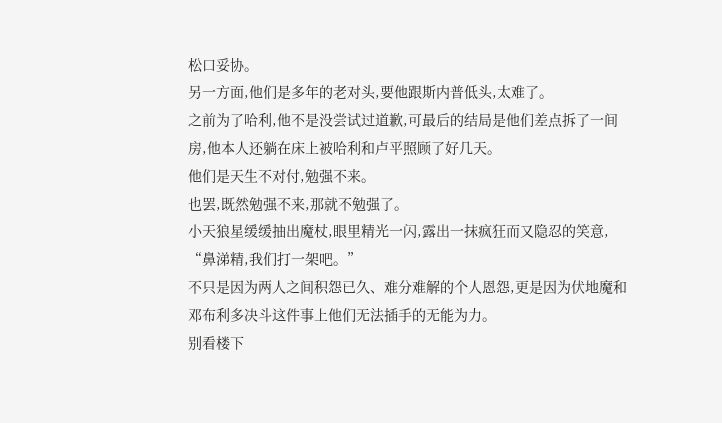松口妥协。
另一方面,他们是多年的老对头,要他跟斯内普低头,太难了。
之前为了哈利,他不是没尝试过道歉,可最后的结局是他们差点拆了一间房,他本人还躺在床上被哈利和卢平照顾了好几天。
他们是天生不对付,勉强不来。
也罢,既然勉强不来,那就不勉强了。
小天狼星缓缓抽出魔杖,眼里精光一闪,露出一抹疯狂而又隐忍的笑意,
“鼻涕精,我们打一架吧。”
不只是因为两人之间积怨已久、难分难解的个人恩怨,更是因为伏地魔和邓布利多决斗这件事上他们无法插手的无能为力。
别看楼下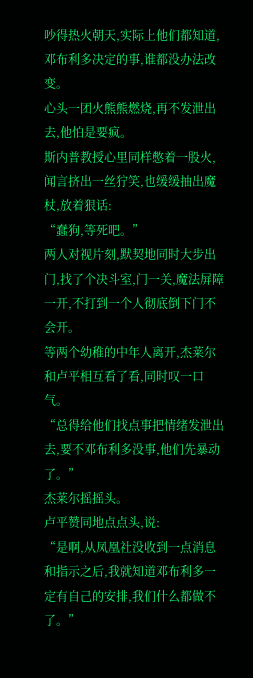吵得热火朝天,实际上他们都知道,邓布利多决定的事,谁都没办法改变。
心头一团火熊熊燃烧,再不发泄出去,他怕是要疯。
斯内普教授心里同样憋着一股火,闻言挤出一丝狞笑,也缓缓抽出魔杖,放着狠话:
“蠢狗,等死吧。”
两人对视片刻,默契地同时大步出门,找了个决斗室,门一关,魔法屏障一开,不打到一个人彻底倒下门不会开。
等两个幼稚的中年人离开,杰莱尔和卢平相互看了看,同时叹一口气。
“总得给他们找点事把情绪发泄出去,要不邓布利多没事,他们先暴动了。”
杰莱尔摇摇头。
卢平赞同地点点头,说:
“是啊,从凤凰社没收到一点消息和指示之后,我就知道邓布利多一定有自己的安排,我们什么都做不了。”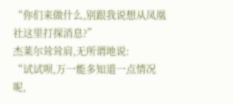“你们来做什么,别跟我说想从凤凰社这里打探消息?”
杰莱尔耸耸肩,无所谓地说:
“试试呗,万一能多知道一点情况呢,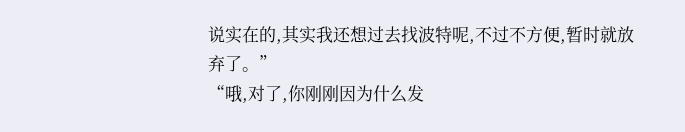说实在的,其实我还想过去找波特呢,不过不方便,暂时就放弃了。”
“哦,对了,你刚刚因为什么发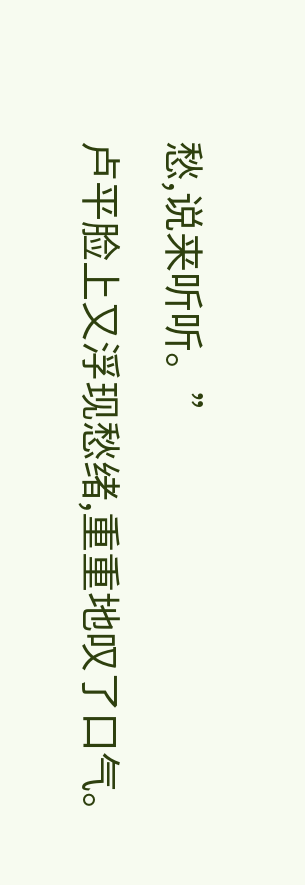愁,说来听听。”
卢平脸上又浮现愁绪,重重地叹了口气。